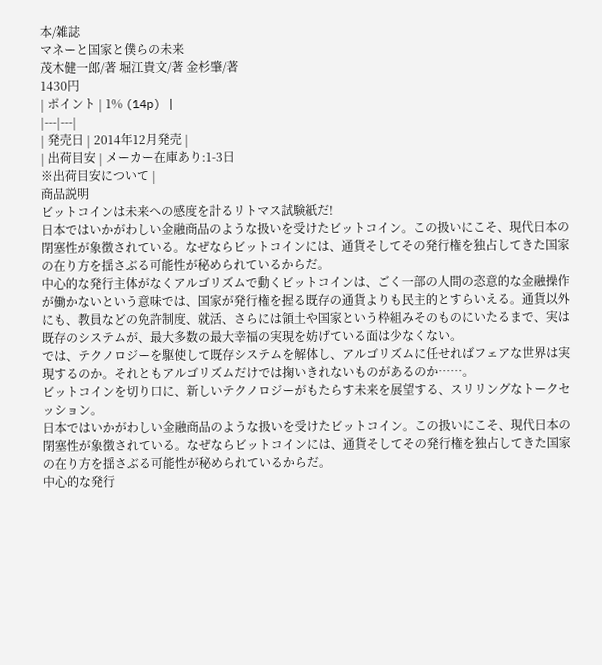本/雑誌
マネーと国家と僕らの未来
茂木健一郎/著 堀江貴文/著 金杉肇/著
1430円
| ポイント | 1% (14p) |
|---|---|
| 発売日 | 2014年12月発売 |
| 出荷目安 | メーカー在庫あり:1-3日
※出荷目安について |
商品説明
ビットコインは未来への感度を計るリトマス試験紙だ!
日本ではいかがわしい金融商品のような扱いを受けたビットコイン。この扱いにこそ、現代日本の閉塞性が象徴されている。なぜならビットコインには、通貨そしてその発行権を独占してきた国家の在り方を揺さぶる可能性が秘められているからだ。
中心的な発行主体がなくアルゴリズムで動くビットコインは、ごく一部の人間の恣意的な金融操作が働かないという意味では、国家が発行権を握る既存の通貨よりも民主的とすらいえる。通貨以外にも、教員などの免許制度、就活、さらには領土や国家という枠組みそのものにいたるまで、実は既存のシステムが、最大多数の最大幸福の実現を妨げている面は少なくない。
では、テクノロジーを駆使して既存システムを解体し、アルゴリズムに任せればフェアな世界は実現するのか。それともアルゴリズムだけでは掬いきれないものがあるのか……。
ビットコインを切り口に、新しいテクノロジーがもたらす未来を展望する、スリリングなトークセッション。
日本ではいかがわしい金融商品のような扱いを受けたビットコイン。この扱いにこそ、現代日本の閉塞性が象徴されている。なぜならビットコインには、通貨そしてその発行権を独占してきた国家の在り方を揺さぶる可能性が秘められているからだ。
中心的な発行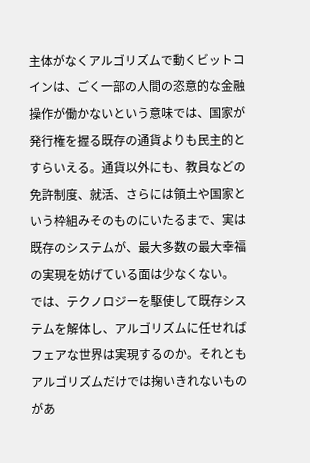主体がなくアルゴリズムで動くビットコインは、ごく一部の人間の恣意的な金融操作が働かないという意味では、国家が発行権を握る既存の通貨よりも民主的とすらいえる。通貨以外にも、教員などの免許制度、就活、さらには領土や国家という枠組みそのものにいたるまで、実は既存のシステムが、最大多数の最大幸福の実現を妨げている面は少なくない。
では、テクノロジーを駆使して既存システムを解体し、アルゴリズムに任せればフェアな世界は実現するのか。それともアルゴリズムだけでは掬いきれないものがあ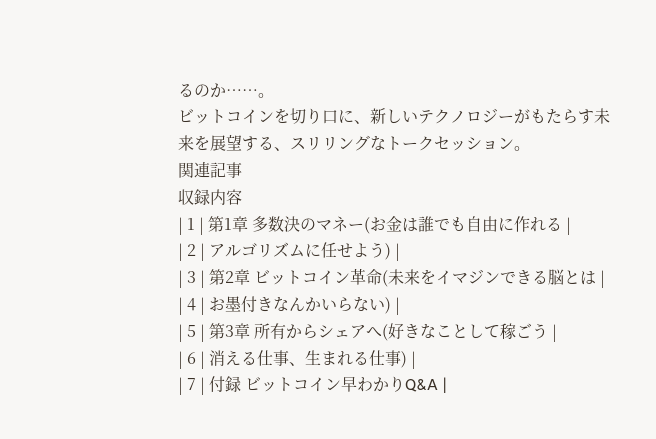るのか……。
ビットコインを切り口に、新しいテクノロジーがもたらす未来を展望する、スリリングなトークセッション。
関連記事
収録内容
| 1 | 第1章 多数決のマネー(お金は誰でも自由に作れる |
| 2 | アルゴリズムに任せよう) |
| 3 | 第2章 ビットコイン革命(未来をイマジンできる脳とは |
| 4 | お墨付きなんかいらない) |
| 5 | 第3章 所有からシェアへ(好きなことして稼ごう |
| 6 | 消える仕事、生まれる仕事) |
| 7 | 付録 ビットコイン早わかりQ&A |